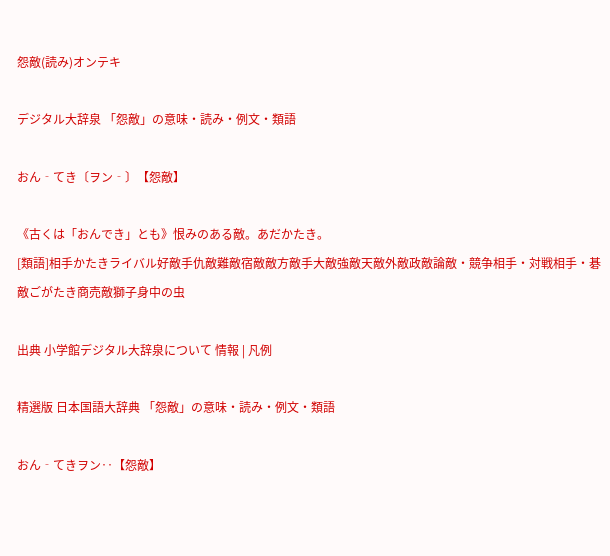怨敵(読み)オンテキ

デジタル大辞泉 「怨敵」の意味・読み・例文・類語

おん‐てき〔ヲン‐〕【怨敵】

《古くは「おんでき」とも》恨みのある敵。あだかたき。
[類語]相手かたきライバル好敵手仇敵難敵宿敵敵方敵手大敵強敵天敵外敵政敵論敵・競争相手・対戦相手・碁敵ごがたき商売敵獅子身中の虫

出典 小学館デジタル大辞泉について 情報 | 凡例

精選版 日本国語大辞典 「怨敵」の意味・読み・例文・類語

おん‐てきヲン‥【怨敵】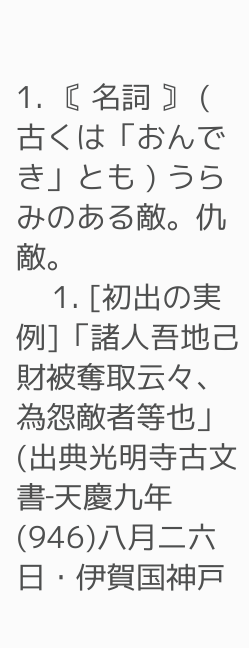1. 〘 名詞 〙 ( 古くは「おんでき」とも ) うらみのある敵。仇敵。
    1. [初出の実例]「諸人吾地己財被奪取云々、為怨敵者等也」(出典光明寺古文書‐天慶九年(946)八月二六日・伊賀国神戸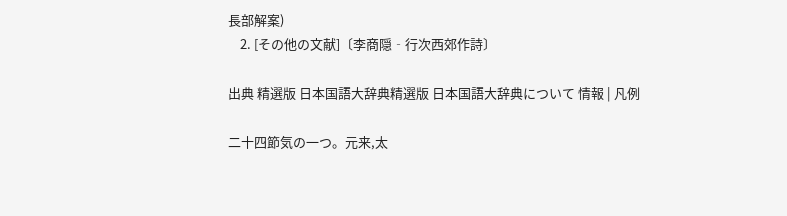長部解案)
    2. [その他の文献]〔李商隠‐行次西郊作詩〕

出典 精選版 日本国語大辞典精選版 日本国語大辞典について 情報 | 凡例

二十四節気の一つ。元来,太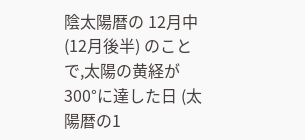陰太陽暦の 12月中 (12月後半) のことで,太陽の黄経が 300°に達した日 (太陽暦の1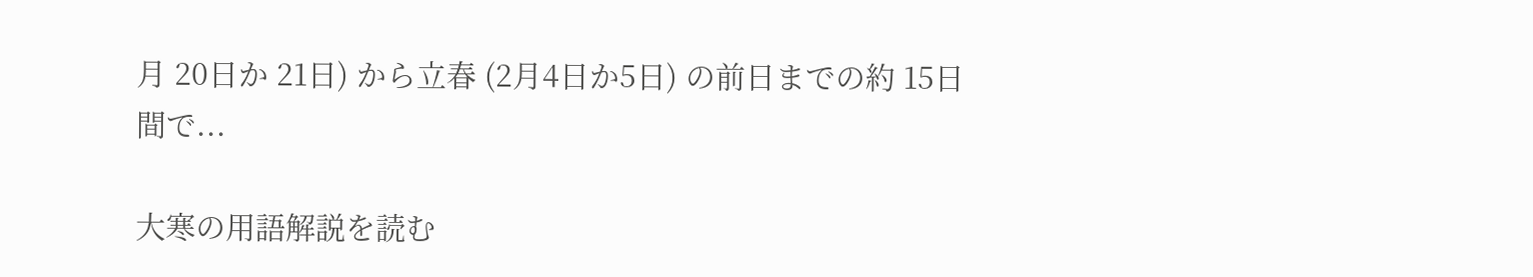月 20日か 21日) から立春 (2月4日か5日) の前日までの約 15日間で...

大寒の用語解説を読む